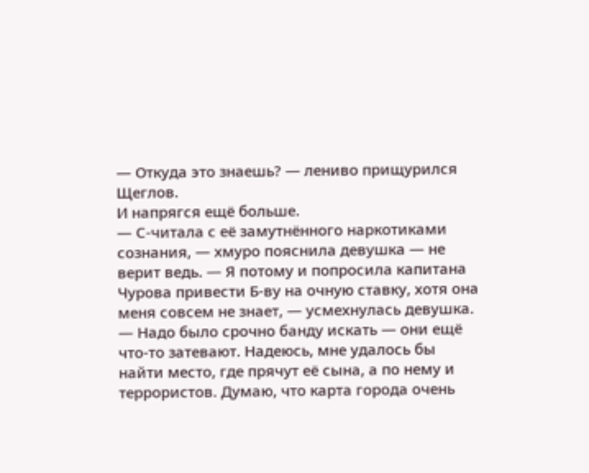— Откуда это знаешь? — лениво прищурился Щеглов.
И напрягся ещё больше.
— С-читала с её замутнённого наркотиками сознания, — хмуро пояснила девушка — не верит ведь. — Я потому и попросила капитана Чурова привести Б-ву на очную ставку, хотя она меня совсем не знает, — усмехнулась девушка. — Надо было срочно банду искать — они ещё что-то затевают. Надеюсь, мне удалось бы найти место, где прячут её сына, а по нему и террористов. Думаю, что карта города очень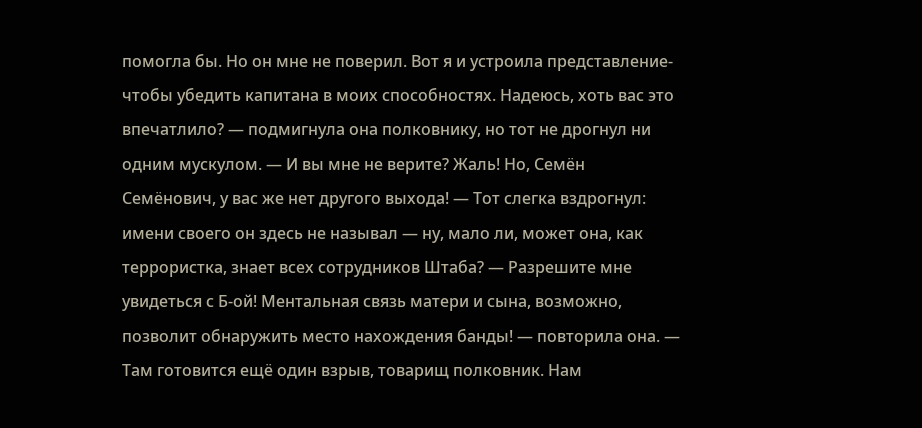помогла бы. Но он мне не поверил. Вот я и устроила представление- чтобы убедить капитана в моих способностях. Надеюсь, хоть вас это впечатлило? — подмигнула она полковнику, но тот не дрогнул ни одним мускулом. — И вы мне не верите? Жаль! Но, Семён Семёнович, у вас же нет другого выхода! — Тот слегка вздрогнул: имени своего он здесь не называл — ну, мало ли, может она, как террористка, знает всех сотрудников Штаба? — Разрешите мне увидеться с Б-ой! Ментальная связь матери и сына, возможно, позволит обнаружить место нахождения банды! — повторила она. — Там готовится ещё один взрыв, товарищ полковник. Нам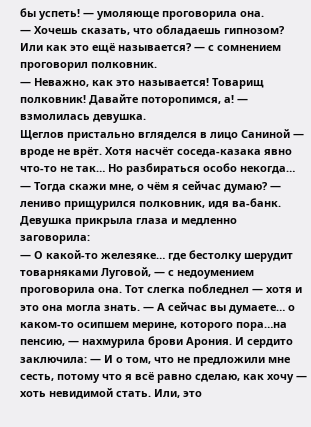бы успеть! — умоляюще проговорила она.
— Хочешь сказать, что обладаешь гипнозом? Или как это ещё называется? — с сомнением проговорил полковник.
— Неважно, как это называется! Товарищ полковник! Давайте поторопимся, а! — взмолилась девушка.
Щеглов пристально вгляделся в лицо Саниной — вроде не врёт. Хотя насчёт соседа-казака явно что-то не так… Но разбираться особо некогда…
— Тогда скажи мне, о чём я сейчас думаю? — лениво прищурился полковник, идя ва-банк.
Девушка прикрыла глаза и медленно заговорила:
— О какой-то железяке… где бестолку шерудит товарняками Луговой, — с недоумением проговорила она. Тот слегка побледнел — хотя и это она могла знать. — А сейчас вы думаете… о каком-то осипшем мерине, которого пора…на пенсию, — нахмурила брови Арония. И сердито заключила: — И о том, что не предложили мне сесть, потому что я всё равно сделаю, как хочу — хоть невидимой стать. Или, это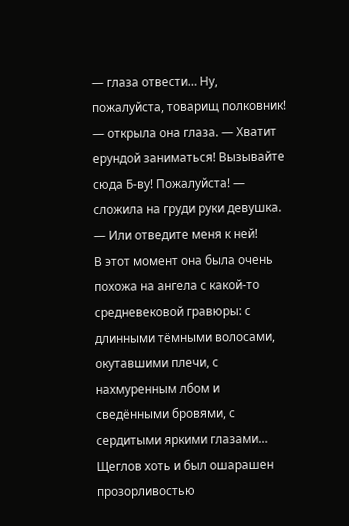— глаза отвести… Ну, пожалуйста, товарищ полковник! — открыла она глаза. — Хватит ерундой заниматься! Вызывайте сюда Б-ву! Пожалуйста! — сложила на груди руки девушка. — Или отведите меня к ней!
В этот момент она была очень похожа на ангела с какой-то средневековой гравюры: с длинными тёмными волосами, окутавшими плечи, с нахмуренным лбом и сведёнными бровями, с сердитыми яркими глазами…
Щеглов хоть и был ошарашен прозорливостью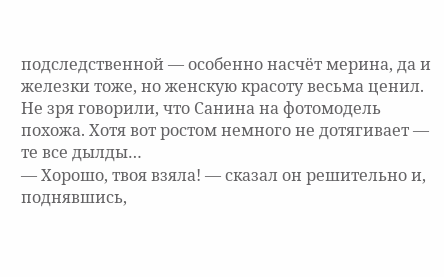подследственной — особенно насчёт мерина, да и железки тоже, но женскую красоту весьма ценил. Не зря говорили, что Санина на фотомодель похожа. Хотя вот ростом немного не дотягивает — те все дылды…
— Хорошо, твоя взяла! — сказал он решительно и, поднявшись,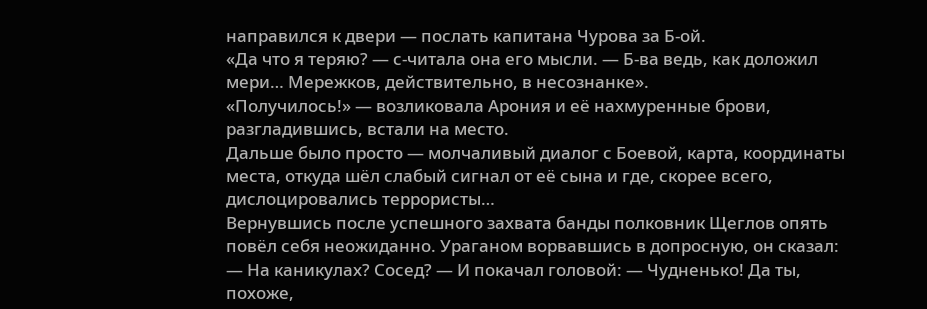направился к двери — послать капитана Чурова за Б-ой.
«Да что я теряю? — с-читала она его мысли. — Б-ва ведь, как доложил мери… Мережков, действительно, в несознанке».
«Получилось!» — возликовала Арония и её нахмуренные брови, разгладившись, встали на место.
Дальше было просто — молчаливый диалог с Боевой, карта, координаты места, откуда шёл слабый сигнал от её сына и где, скорее всего, дислоцировались террористы…
Вернувшись после успешного захвата банды полковник Щеглов опять повёл себя неожиданно. Ураганом ворвавшись в допросную, он сказал:
— На каникулах? Сосед? — И покачал головой: — Чудненько! Да ты, похоже,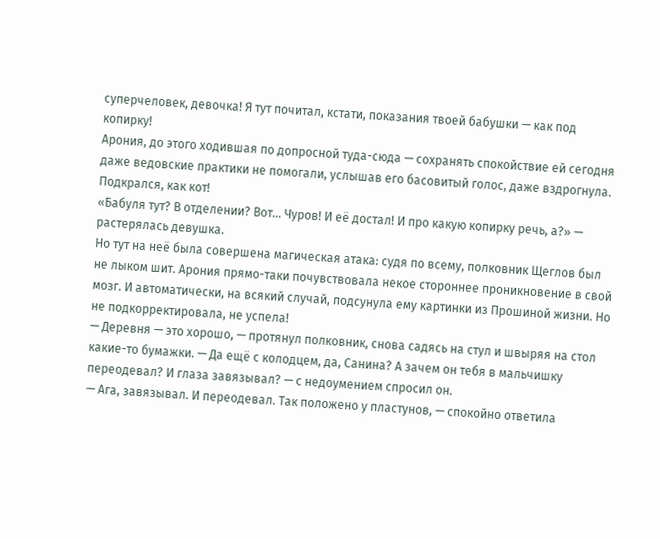суперчеловек, девочка! Я тут почитал, кстати, показания твоей бабушки — как под копирку!
Арония, до этого ходившая по допросной туда-сюда — сохранять спокойствие ей сегодня даже ведовские практики не помогали, услышав его басовитый голос, даже вздрогнула. Подкрался, как кот!
«Бабуля тут? В отделении? Вот… Чуров! И её достал! И про какую копирку речь, а?» — растерялась девушка.
Но тут на неё была совершена магическая атака: судя по всему, полковник Щеглов был не лыком шит. Арония прямо-таки почувствовала некое стороннее проникновение в свой мозг. И автоматически, на всякий случай, подсунула ему картинки из Прошиной жизни. Но не подкорректировала, не успела!
— Деревня — это хорошо, — протянул полковник, снова садясь на стул и швыряя на стол какие-то бумажки. — Да ещё с колодцем, да, Санина? А зачем он тебя в мальчишку переодевал? И глаза завязывал? — с недоумением спросил он.
— Ага, завязывал. И переодевал. Так положено у пластунов, — спокойно ответила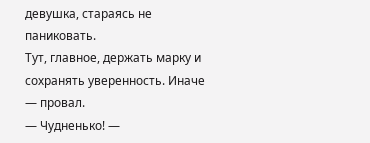девушка, стараясь не паниковать.
Тут, главное, держать марку и сохранять уверенность. Иначе — провал.
— Чудненько! —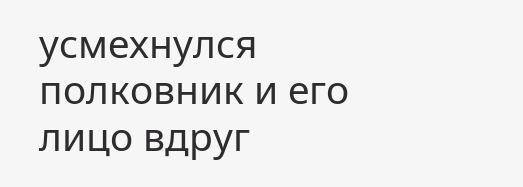усмехнулся полковник и его лицо вдруг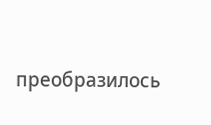преобразилось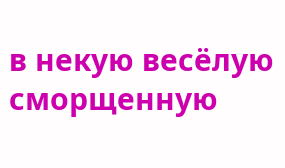в некую весёлую сморщенную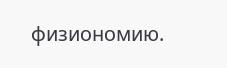физиономию.